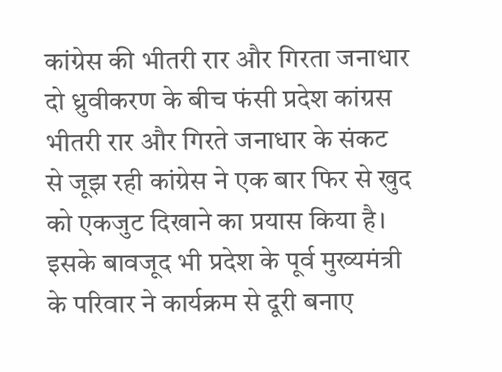कांग्रेस की भीतरी रार और गिरता जनाधार
दो ध्रुवीकरण के बीच फंसी प्रदेश कांग्रस भीतरी रार और गिरते जनाधार के संकट से जूझ रही कांग्रेस ने एक बार फिर से खुद को एकजुट दिखाने का प्रयास किया है। इसके बावजूद भी प्रदेश के पूर्व मुख्यमंत्री के परिवार ने कार्यक्रम से दूरी बनाए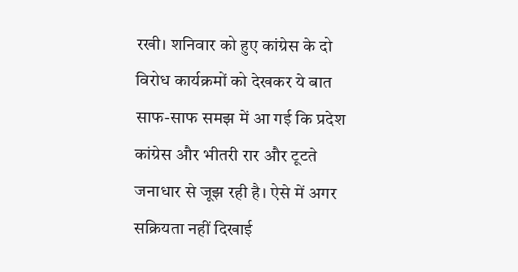रखी। शनिवार को हुए कांग्रेस के दो विरोध कार्यक्रमों को देखकर ये बात साफ-साफ समझ में आ गई कि प्रदेश कांग्रेस और भीतरी रार और टूटते जनाधार से जूझ रही है। ऐसे में अगर सक्रियता नहीं दिखाई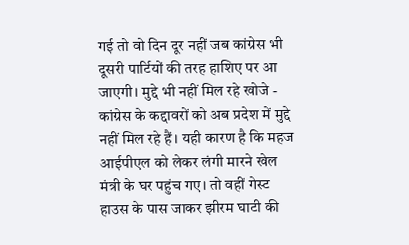गई तो वो दिन दूर नहीं जब कांग्रेस भी दूसरी पार्टियों की तरह हाशिए पर आ जाएगी। मुद्दे भी नहीं मिल रहे खोजे - कांग्रेस के कद्दावरों को अब प्रदेश में मुद्दे नहीं मिल रहे हैं। यही कारण है कि महज आईपीएल को लेकर लंगी मारने खेल मंत्री के घर पहुंच गए। तो वहीं गेस्ट हाउस के पास जाकर झीरम घाटी की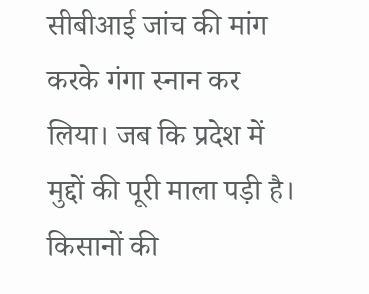सीबीआई जांच की मांग करके गंगा स्नान कर लिया। जब कि प्रदेश में मुद्दों की पूरी माला पड़ी है। किसानों की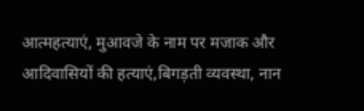आत्महत्याएं, मुआवजे के नाम पर मजाक और आदिवासियों की हत्याएं,बिगड़ती व्यवस्था, नान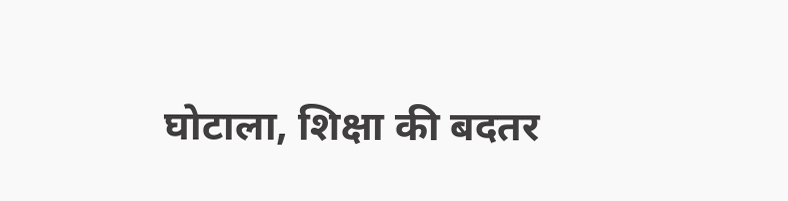घोटाला, शिक्षा की बदतर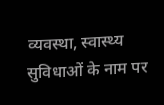व्यवस्था, स्वास्थ्य सुविधाओं के नाम पर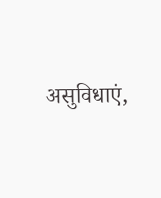असुविधाएं,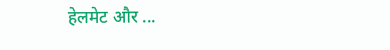हेलमेट और ...